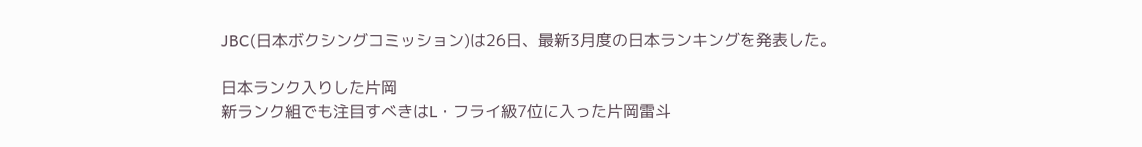JBC(日本ボクシングコミッション)は26日、最新3月度の日本ランキングを発表した。

日本ランク入りした片岡
新ランク組でも注目すべきはL・フライ級7位に入った片岡雷斗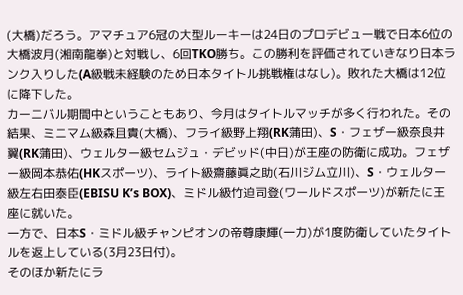(大橋)だろう。アマチュア6冠の大型ルーキーは24日のプロデビュー戦で日本6位の大橋波月(湘南龍拳)と対戦し、6回TKO勝ち。この勝利を評価されていきなり日本ランク入りした(A級戦未経験のため日本タイトル挑戦権はなし)。敗れた大橋は12位に降下した。
カーニバル期間中ということもあり、今月はタイトルマッチが多く行われた。その結果、ミニマム級森且貴(大橋)、フライ級野上翔(RK蒲田)、S・フェザー級奈良井翼(RK蒲田)、ウェルター級セムジュ・デビッド(中日)が王座の防衛に成功。フェザー級岡本恭佑(HKスポーツ)、ライト級齋藤眞之助(石川ジム立川)、S・ウェルター級左右田泰臣(EBISU K’s BOX)、ミドル級竹迫司登(ワールドスポーツ)が新たに王座に就いた。
一方で、日本S・ミドル級チャンピオンの帝尊康輝(一力)が1度防衛していたタイトルを返上している(3月23日付)。
そのほか新たにラ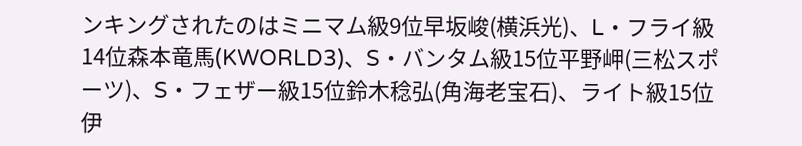ンキングされたのはミニマム級9位早坂峻(横浜光)、L・フライ級14位森本竜馬(KWORLD3)、S・バンタム級15位平野岬(三松スポーツ)、S・フェザー級15位鈴木稔弘(角海老宝石)、ライト級15位伊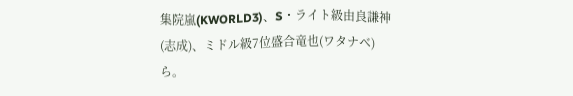集院嵐(KWORLD3)、S・ライト級由良謙神(志成)、ミドル級7位盛合竜也(ワタナベ)ら。